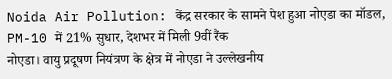Noida Air Pollution: केंद्र सरकार के सामने पेश हुआ नोएडा का मॉडल, PM-10 में 21% सुधार, देशभर में मिली 9वीं रैंक
नोएडा। वायु प्रदूषण नियंत्रण के क्षेत्र में नोएडा ने उल्लेखनीय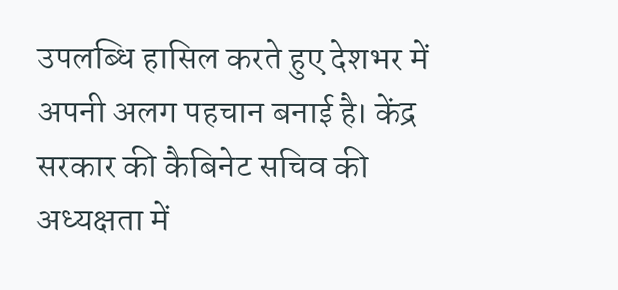उपलब्धि हासिल करते हुए देशभर में अपनी अलग पहचान बनाई है। केंद्र सरकार की कैबिनेट सचिव की अध्यक्षता में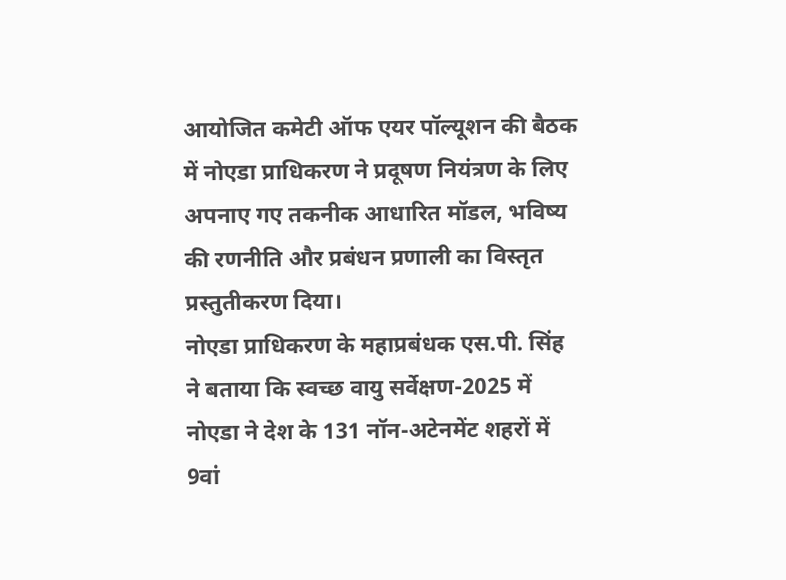आयोजित कमेटी ऑफ एयर पॉल्यूशन की बैठक में नोएडा प्राधिकरण ने प्रदूषण नियंत्रण के लिए अपनाए गए तकनीक आधारित मॉडल, भविष्य की रणनीति और प्रबंधन प्रणाली का विस्तृत प्रस्तुतीकरण दिया।
नोएडा प्राधिकरण के महाप्रबंधक एस.पी. सिंह ने बताया कि स्वच्छ वायु सर्वेक्षण-2025 में नोएडा ने देश के 131 नॉन-अटेनमेंट शहरों में 9वां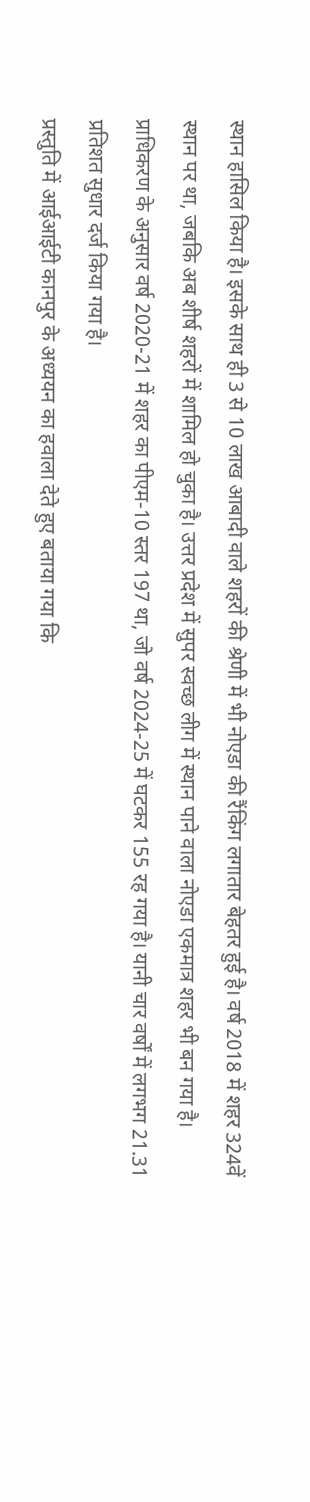स्थान हासिल किया है। इसके साथ ही 3 से 10 लाख आबादी वाले शहरों की श्रेणी में भी नोएडा की रैंकिंग लगातार बेहतर हुई है। वर्ष 2018 में शहर 324वें स्थान पर था, जबकि अब शीर्ष शहरों में शामिल हो चुका है। उत्तर प्रदेश में सुपर स्वच्छ लीग में स्थान पाने वाला नोएडा एकमात्र शहर भी बन गया है।
प्राधिकरण के अनुसार वर्ष 2020-21 में शहर का पीएम-10 स्तर 197 था, जो वर्ष 2024-25 में घटकर 155 रह गया है। यानी चार वर्षों में लगभग 21.31 प्रतिशत सुधार दर्ज किया गया है।
प्रस्तुति में आईआईटी कानपुर के अध्ययन का हवाला देते हुए बताया गया कि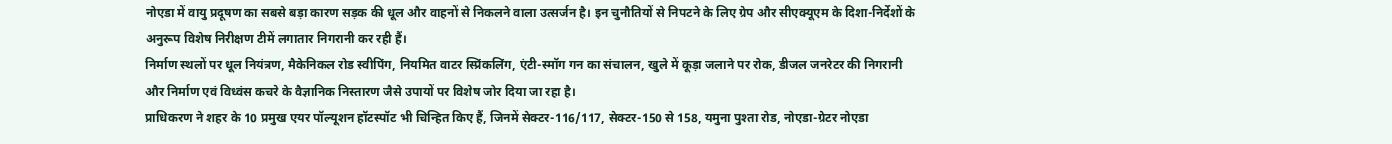नोएडा में वायु प्रदूषण का सबसे बड़ा कारण सड़क की धूल और वाहनों से निकलने वाला उत्सर्जन है। इन चुनौतियों से निपटने के लिए ग्रेप और सीएक्यूएम के दिशा-निर्देशों के अनुरूप विशेष निरीक्षण टीमें लगातार निगरानी कर रही हैं।
निर्माण स्थलों पर धूल नियंत्रण, मैकेनिकल रोड स्वीपिंग, नियमित वाटर स्प्रिंकलिंग, एंटी-स्मॉग गन का संचालन, खुले में कूड़ा जलाने पर रोक, डीजल जनरेटर की निगरानी और निर्माण एवं विध्वंस कचरे के वैज्ञानिक निस्तारण जैसे उपायों पर विशेष जोर दिया जा रहा है।
प्राधिकरण ने शहर के 10 प्रमुख एयर पॉल्यूशन हॉटस्पॉट भी चिन्हित किए हैं, जिनमें सेक्टर-116/117, सेक्टर-150 से 158, यमुना पुश्ता रोड, नोएडा-ग्रेटर नोएडा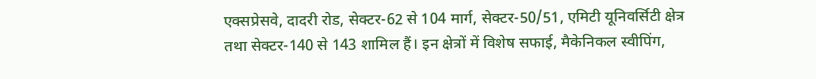एक्सप्रेसवे, दादरी रोड, सेक्टर-62 से 104 मार्ग, सेक्टर-50/51, एमिटी यूनिवर्सिटी क्षेत्र तथा सेक्टर-140 से 143 शामिल हैं। इन क्षेत्रों में विशेष सफाई, मैकेनिकल स्वीपिंग,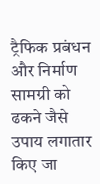ट्रैफिक प्रबंधन और निर्माण सामग्री को ढकने जैसे उपाय लगातार किए जा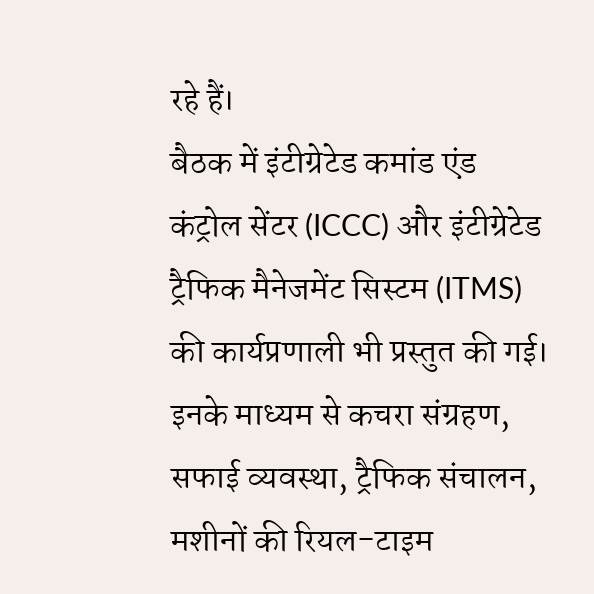रहे हैं।
बैठक में इंटीग्रेटेड कमांड एंड कंट्रोल सेंटर (ICCC) और इंटीग्रेटेड ट्रैफिक मैनेजमेंट सिस्टम (ITMS) की कार्यप्रणाली भी प्रस्तुत की गई। इनके माध्यम से कचरा संग्रहण, सफाई व्यवस्था, ट्रैफिक संचालन, मशीनों की रियल-टाइम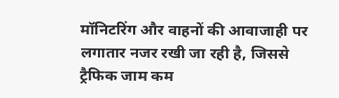मॉनिटरिंग और वाहनों की आवाजाही पर लगातार नजर रखी जा रही है, जिससे ट्रैफिक जाम कम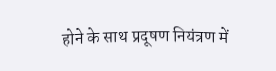होने के साथ प्रदूषण नियंत्रण में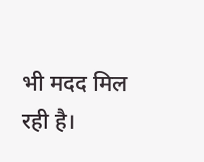भी मदद मिल रही है।